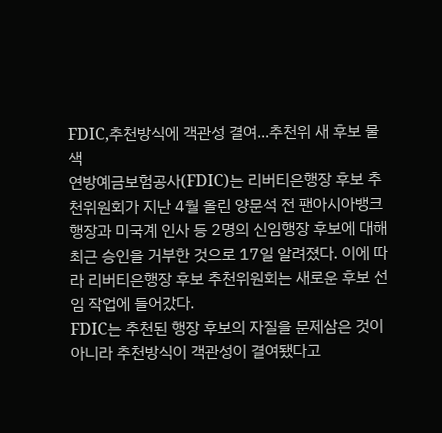FDIC,추천방식에 객관성 결여...추천위 새 후보 물색
연방예금보험공사(FDIC)는 리버티은행장 후보 추천위원회가 지난 4월 올린 양문석 전 팬아시아뱅크 행장과 미국계 인사 등 2명의 신임행장 후보에 대해 최근 승인을 거부한 것으로 17일 알려졌다. 이에 따라 리버티은행장 후보 추천위원회는 새로운 후보 선임 작업에 들어갔다.
FDIC는 추천된 행장 후보의 자질을 문제삼은 것이 아니라 추천방식이 객관성이 결여됐다고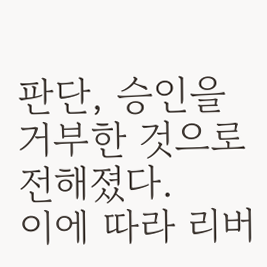판단, 승인을 거부한 것으로 전해졌다.
이에 따라 리버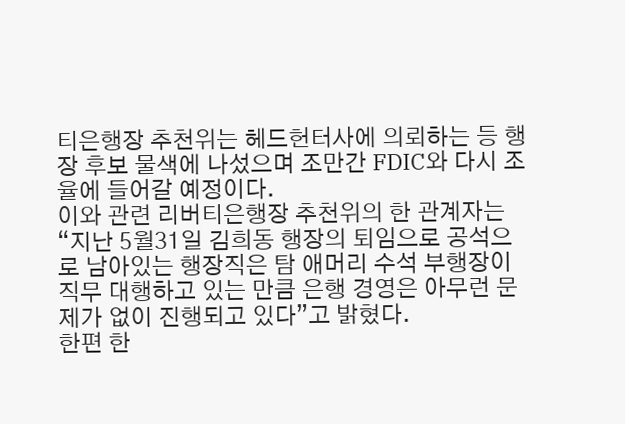티은행장 추천위는 헤드헌터사에 의뢰하는 등 행장 후보 물색에 나섰으며 조만간 FDIC와 다시 조율에 들어갈 예정이다.
이와 관련 리버티은행장 추천위의 한 관계자는 “지난 5월31일 김희동 행장의 퇴임으로 공석으로 남아있는 행장직은 탐 애머리 수석 부행장이 직무 대행하고 있는 만큼 은행 경영은 아무런 문제가 없이 진행되고 있다”고 밝혔다.
한편 한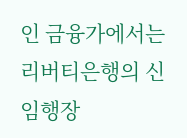인 금융가에서는 리버티은행의 신임행장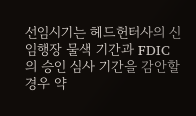선임시기는 헤드헌터사의 신임행장 물색 기간과 FDIC의 승인 심사 기간을 감안할 경우 약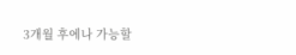3개월 후에나 가능할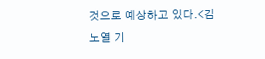것으로 예상하고 있다.<김
노열 기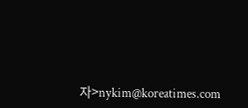자>nykim@koreatimes.com